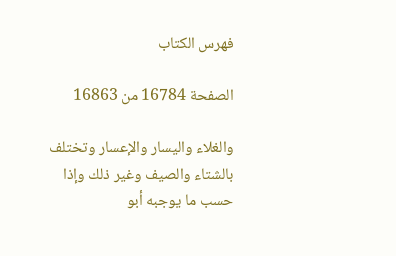فهرس الكتاب

الصفحة 16784 من 16863

والغلاء واليسار والإعسار وتختلف بالشتاء والصيف وغير ذلك وإذا حسب ما يوجبه أبو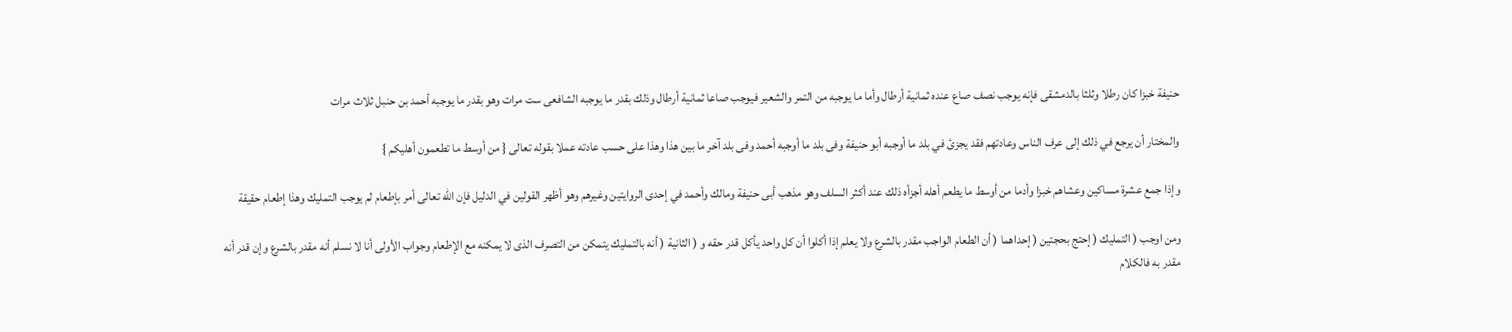حنيفة خبزا كان رطلا وثلثا بالدمشقى فإنه يوجب نصف صاع عنده ثمانية أرطال وأما ما يوجبه من التمر والشعير فيوجب صاعا ثمانية أرطال وذلك بقدر ما يوجبه الشافعى ست مرات وهو بقدر ما يوجبه أحمد بن حنبل ثلاث مرات

والمختار أن يرجع في ذلك إلى عرف الناس وعادتهم فقد يجزئ في بلد ما أوجبه أبو حنيفة وفى بلد ما أوجبه أحمد وفى بلد آخر ما بين هذا وهذا على حسب عادته عملا بقوله تعالى { من أوسط ما تطعمون أهليكم }

وإذا جمع عشرة مساكين وعشاهم خبزا وأدما من أوسط ما يطعم أهله أجزأه ذلك عند أكثر السلف وهو مذهب أبى حنيفة ومالك وأحمد في إحدى الروايتين وغيرهم وهو أظهر القولين في الدليل فإن الله تعالى أمر بإطعام لم يوجب التمليك وهذا إطعام حقيقة

ومن اوجب ( التمليك ( إحتج بحجتين ( إحداهما ( أن الطعام الواجب مقدر بالشرع ولا يعلم إذا أكلوا أن كل واحد يأكل قدر حقه و ( الثانية ( أنه بالتمليك يتمكن من التصرف الذى لا يمكنه مع الإطعام وجواب الأولى أنا لا نسلم أنه مقدر بالشرع وإن قدر أنه مقدر به فالكلام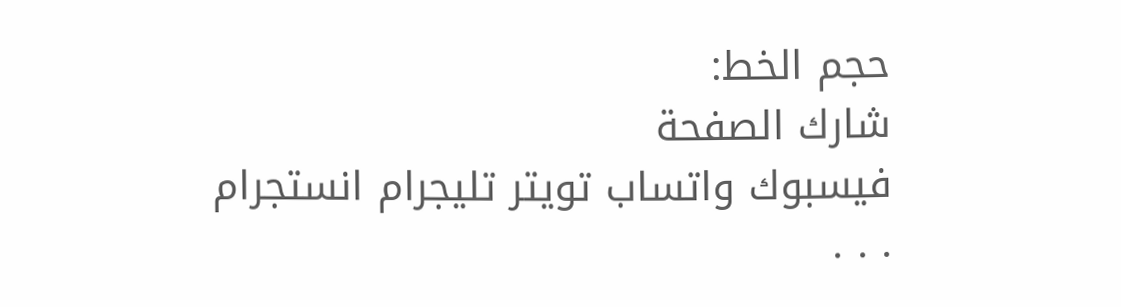حجم الخط:
شارك الصفحة
فيسبوك واتساب تويتر تليجرام انستجرام
. . .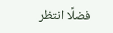فضلًا انتظر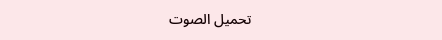تحميل الصوت